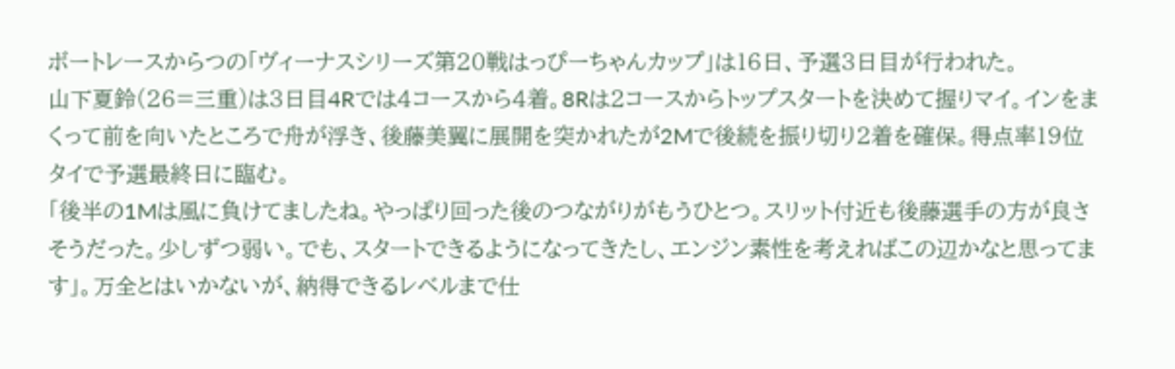ボートレースからつの「ヴィーナスシリーズ第20戦はっぴーちゃんカップ」は16日、予選3日目が行われた。
山下夏鈴(26=三重)は3日目4Rでは4コースから4着。8Rは2コースからトップスタートを決めて握りマイ。インをまくって前を向いたところで舟が浮き、後藤美翼に展開を突かれたが2Mで後続を振り切り2着を確保。得点率19位タイで予選最終日に臨む。
「後半の1Mは風に負けてましたね。やっぱり回った後のつながりがもうひとつ。スリット付近も後藤選手の方が良さそうだった。少しずつ弱い。でも、スタートできるようになってきたし、エンジン素性を考えればこの辺かなと思ってます」。万全とはいかないが、納得できるレベルまで仕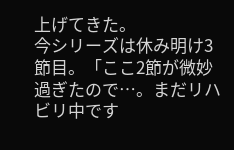上げてきた。
今シリーズは休み明け3節目。「ここ2節が微妙過ぎたので…。まだリハビリ中です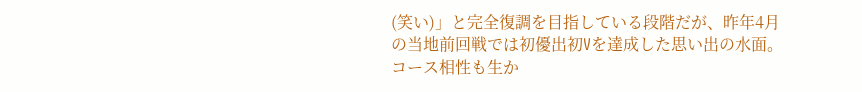(笑い)」と完全復調を目指している段階だが、昨年4月の当地前回戦では初優出初Vを達成した思い出の水面。コース相性も生か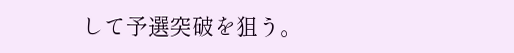して予選突破を狙う。